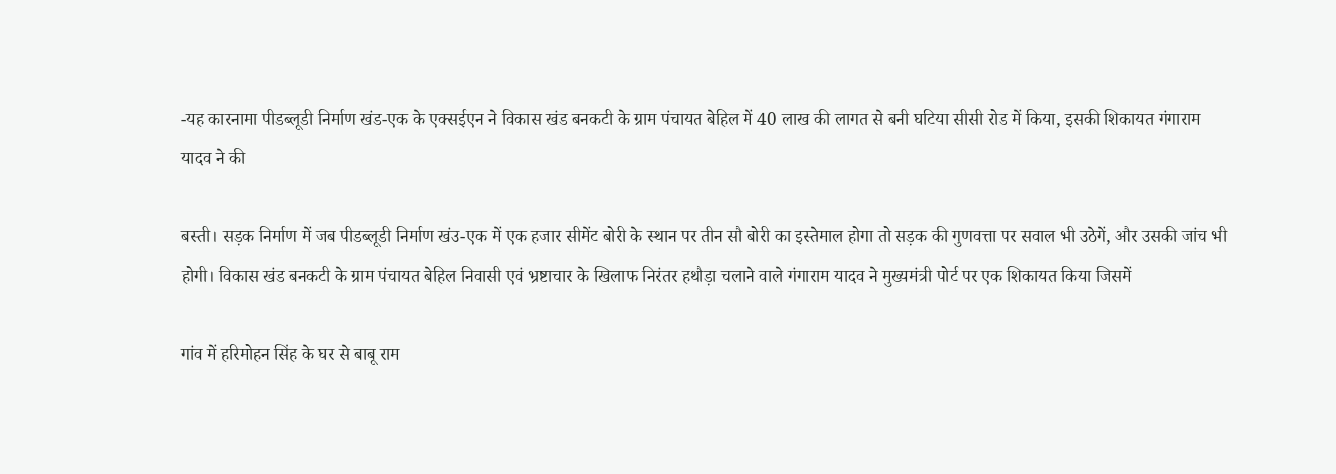-यह कारनामा पीडब्लूडी निर्माण खंड-एक के एक्सईएन ने विकास खंड बनकटी के ग्राम पंचायत बेहिल में 40 लाख की लागत से बनी घटिया सीसी रोड में किया, इसकी शिकायत गंगाराम यादव ने की

बस्ती। सड़क निर्माण में जब पीडब्लूडी निर्माण खंउ-एक में एक हजार सीमेंट बोरी के स्थान पर तीन सौ बोरी का इस्तेमाल होगा तो सड़क की गुणवत्ता पर सवाल भी उठेगें, और उसकी जांच भी होगी। विकास खंड बनकटी के ग्राम पंचायत बेहिल निवासी एवं भ्रष्टाचार के खिलाफ निरंतर हथौड़ा चलाने वाले गंगाराम यादव ने मुख्यमंत्री पोर्ट पर एक शिकायत किया जिसमें

गांव में हरिमोहन सिंह के घर से बाबू राम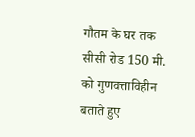गौतम के घर तक सीसी रोड 150 मी. को गुणवत्ताविहीन बताते हुए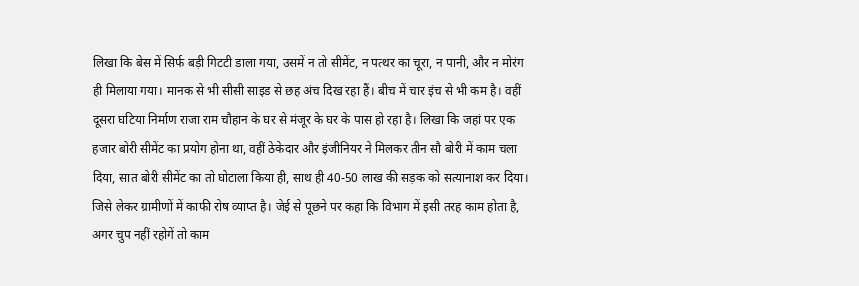लिखा कि बेस में सिर्फ बड़ी गिटटी डाला गया, उसमें न तो सीमेंट, न पत्थर का चूरा, न पानी, और न मोरंग ही मिलाया गया। मानक से भी सीसी साइड से छह अंच दिख रहा हैं। बीच में चार इंच से भी कम है। वहीं दूसरा घटिया निर्माण राजा राम चौहान के घर से मंजूर के घर के पास हो रहा है। लिखा कि जहां पर एक हजार बोरी सीमेंट का प्रयोग होना था, वहीं ठेकेदार और इंजीनियर ने मिलकर तीन सौ बोरी में काम चला दिया, सात बोरी सीमेंट का तो घोटाला किया ही, साथ ही 40-50 लाख की सड़क को सत्यानाश कर दिया। जिसे लेकर ग्रामीणों में काफी रोष व्याप्त है। जेई से पूछने पर कहा कि विभाग में इसी तरह काम होता है, अगर चुप नहीं रहोगें तो काम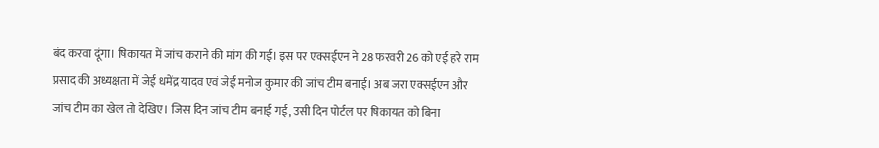बंद करवा दूंगा। षिकायत में जांच कराने की मांग की गई। इस पर एक्सईएन ने 28 फरवरी 26 को एई हरे राम प्रसाद की अध्यक्षता में जेई धमेंद्र यादव एवं जेई मनोज कुमार की जांच टीम बनाई। अब जरा एक्सईएन और जांच टीम का खेल तो देखिए। जिस दिन जांच टीम बनाई गई, उसी दिन पोर्टल पर षिकायत को बिना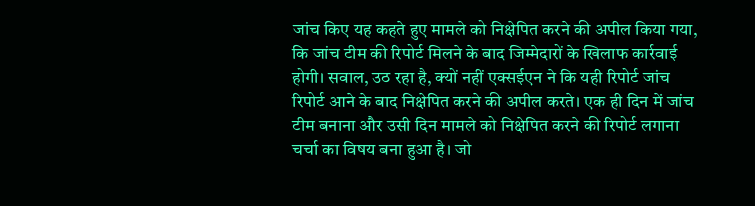जांच किए यह कहते हुए मामले को निक्षेपित करने की अपील किया गया, कि जांच टीम की रिपोर्ट मिलने के बाद जिम्मेदारों के खिलाफ कार्रवाई होगी। सवाल, उठ रहा है, क्यों नहीं एक्सईएन ने कि यही रिपोर्ट जांच रिपोर्ट आने के बाद निक्षेपित करने की अपील करते। एक ही दिन में जांच टीम बनाना और उसी दिन मामले को निक्षेपित करने की रिपोर्ट लगाना चर्चा का विषय बना हुआ है। जो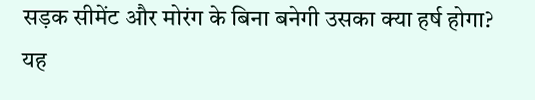सड़क सीमेंट और मोरंग के बिना बनेगी उसका क्या हर्ष होगा? यह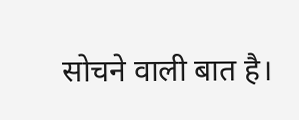सोचने वाली बात है।